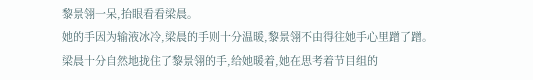黎景翎一呆,抬眼看看梁晨。
她的手因为输液冰冷,梁晨的手则十分温暖,黎景翎不由得往她手心里蹭了蹭。
梁晨十分自然地拢住了黎景翎的手,给她暖着,她在思考着节目组的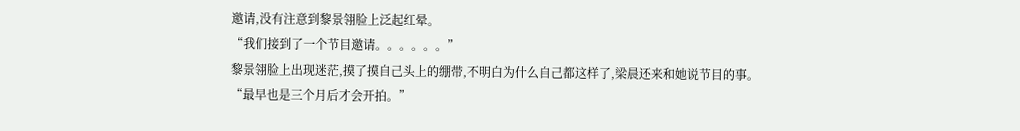邀请,没有注意到黎景翎脸上泛起红晕。
“我们接到了一个节目邀请。。。。。。”
黎景翎脸上出现迷茫,摸了摸自己头上的绷带,不明白为什么自己都这样了,梁晨还来和她说节目的事。
“最早也是三个月后才会开拍。”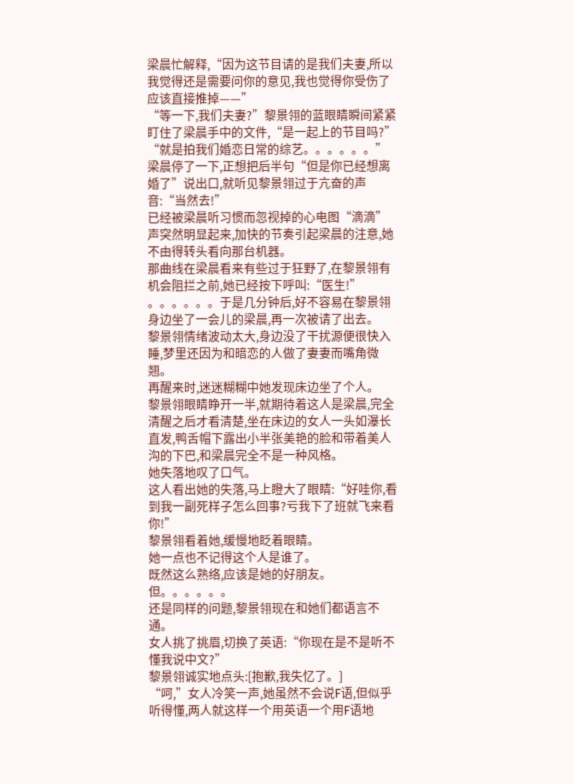梁晨忙解释,“因为这节目请的是我们夫妻,所以我觉得还是需要问你的意见,我也觉得你受伤了应该直接推掉——”
“等一下,我们夫妻?”黎景翎的蓝眼睛瞬间紧紧盯住了梁晨手中的文件,“是一起上的节目吗?”
“就是拍我们婚恋日常的综艺。。。。。。”梁晨停了一下,正想把后半句“但是你已经想离婚了”说出口,就听见黎景翎过于亢奋的声音:“当然去!”
已经被梁晨听习惯而忽视掉的心电图“滴滴”声突然明显起来,加快的节奏引起梁晨的注意,她不由得转头看向那台机器。
那曲线在梁晨看来有些过于狂野了,在黎景翎有机会阻拦之前,她已经按下呼叫:“医生!”
。。。。。。于是几分钟后,好不容易在黎景翎身边坐了一会儿的梁晨,再一次被请了出去。
黎景翎情绪波动太大,身边没了干扰源便很快入睡,梦里还因为和暗恋的人做了妻妻而嘴角微翘。
再醒来时,迷迷糊糊中她发现床边坐了个人。
黎景翎眼睛睁开一半,就期待着这人是梁晨,完全清醒之后才看清楚,坐在床边的女人一头如瀑长直发,鸭舌帽下露出小半张美艳的脸和带着美人沟的下巴,和梁晨完全不是一种风格。
她失落地叹了口气。
这人看出她的失落,马上瞪大了眼睛:“好哇你,看到我一副死样子怎么回事?亏我下了班就飞来看你!”
黎景翎看着她,缓慢地眨着眼睛。
她一点也不记得这个人是谁了。
既然这么熟络,应该是她的好朋友。但。。。。。。
还是同样的问题,黎景翎现在和她们都语言不通。
女人挑了挑眉,切换了英语:“你现在是不是听不懂我说中文?”
黎景翎诚实地点头:[抱歉,我失忆了。]
“呵,”女人冷笑一声,她虽然不会说F语,但似乎听得懂,两人就这样一个用英语一个用F语地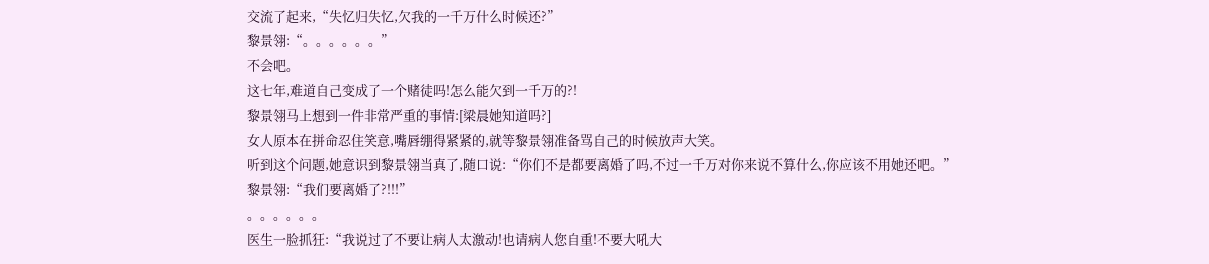交流了起来,“失忆归失忆,欠我的一千万什么时候还?”
黎景翎:“。。。。。。”
不会吧。
这七年,难道自己变成了一个赌徒吗!怎么能欠到一千万的?!
黎景翎马上想到一件非常严重的事情:[梁晨她知道吗?]
女人原本在拼命忍住笑意,嘴唇绷得紧紧的,就等黎景翎准备骂自己的时候放声大笑。
听到这个问题,她意识到黎景翎当真了,随口说:“你们不是都要离婚了吗,不过一千万对你来说不算什么,你应该不用她还吧。”
黎景翎:“我们要离婚了?!!!”
。。。。。。
医生一脸抓狂:“我说过了不要让病人太激动!也请病人您自重!不要大吼大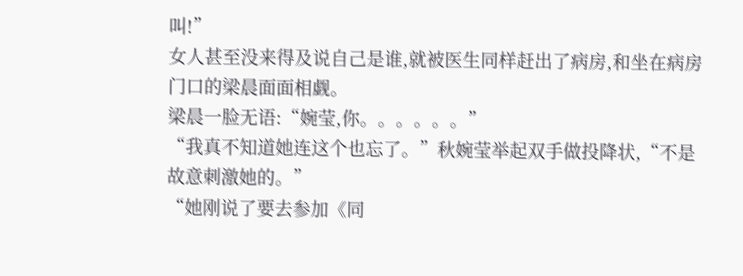叫!”
女人甚至没来得及说自己是谁,就被医生同样赶出了病房,和坐在病房门口的梁晨面面相觑。
梁晨一脸无语:“婉莹,你。。。。。。”
“我真不知道她连这个也忘了。”秋婉莹举起双手做投降状,“不是故意刺激她的。”
“她刚说了要去参加《同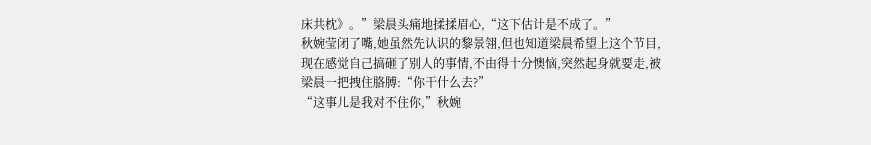床共枕》。”梁晨头痛地揉揉眉心,“这下估计是不成了。”
秋婉莹闭了嘴,她虽然先认识的黎景翎,但也知道梁晨希望上这个节目,现在感觉自己搞砸了别人的事情,不由得十分懊恼,突然起身就要走,被梁晨一把拽住胳膊:“你干什么去?”
“这事儿是我对不住你,”秋婉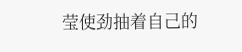莹使劲抽着自己的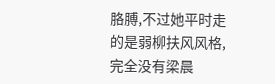胳膊,不过她平时走的是弱柳扶风风格,完全没有梁晨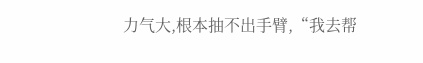力气大,根本抽不出手臂,“我去帮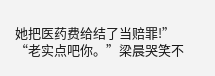她把医药费给结了当赔罪!”
“老实点吧你。”梁晨哭笑不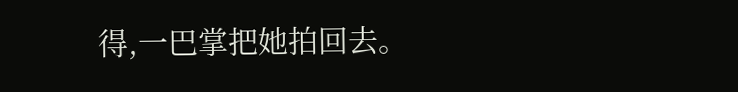得,一巴掌把她拍回去。